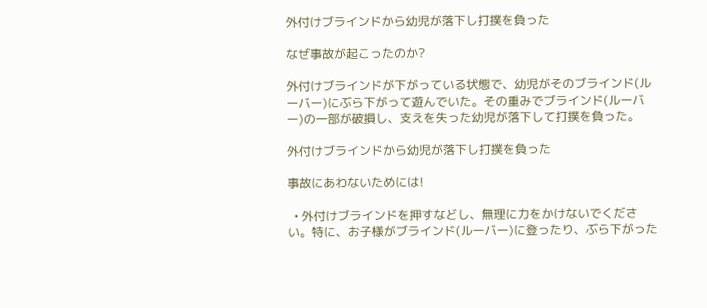外付けブラインドから幼児が落下し打撲を負った

なぜ事故が起こったのか?

外付けブラインドが下がっている状態で、幼児がそのブラインド(ルーバー)にぶら下がって遊んでいた。その重みでブラインド(ルーバー)の一部が破損し、支えを失った幼児が落下して打撲を負った。

外付けブラインドから幼児が落下し打撲を負った

事故にあわないためには!

  • 外付けブラインドを押すなどし、無理に力をかけないでください。特に、お子様がブラインド(ルーバー)に登ったり、ぶら下がった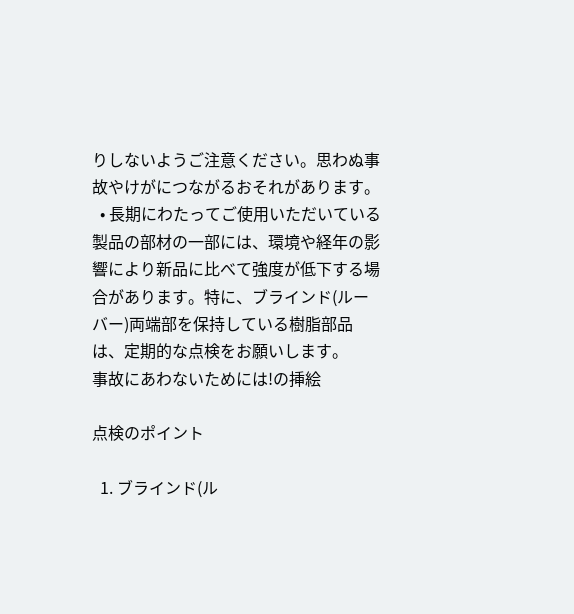りしないようご注意ください。思わぬ事故やけがにつながるおそれがあります。
  • 長期にわたってご使用いただいている製品の部材の一部には、環境や経年の影響により新品に比べて強度が低下する場合があります。特に、ブラインド(ルーバー)両端部を保持している樹脂部品は、定期的な点検をお願いします。
事故にあわないためには!の挿絵

点検のポイント

  1. ブラインド(ル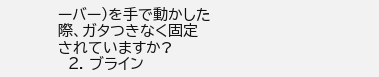ーバー)を手で動かした際、ガタつきなく固定されていますか?
  2. ブライン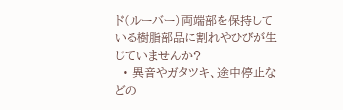ド(ルーバー)両端部を保持している樹脂部品に割れやひびが生じていませんか?
  • 異音やガタツキ、途中停止などの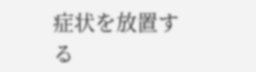症状を放置する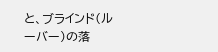と、ブラインド(ルーバー)の落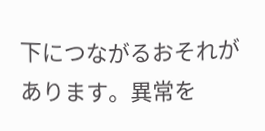下につながるおそれがあります。異常を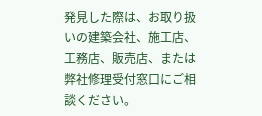発見した際は、お取り扱いの建築会社、施工店、工務店、販売店、または弊社修理受付窓口にご相談ください。